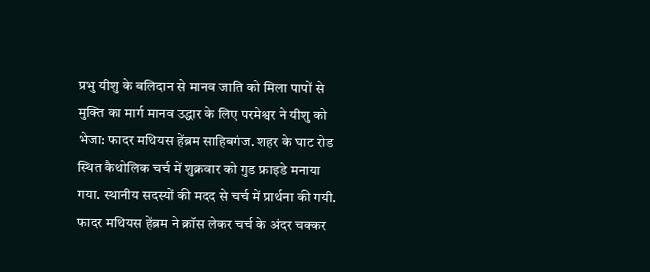प्रभु यीशु के बलिदान से मानव जाति को मिला पापों से मुक्ति का मार्ग मानव उद्धार के लिए परमेश्वर ने यीशु को भेजा: फादर मथियस हेंब्रम साहिबगंज. शहर के घाट रोड स्थित कैथोलिक चर्च में शुक्रवार को गुड फ्राइडे मनाया गया. स्थानीय सदस्यों की मदद से चर्च में प्रार्थना की गयी. फादर मथियस हेंब्रम ने क्रॉस लेकर चर्च के अंदर चक्कर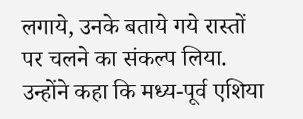लगाये, उनके बताये गये रास्तों पर चलने का संकल्प लिया. उन्होंने कहा कि मध्य-पूर्व एशिया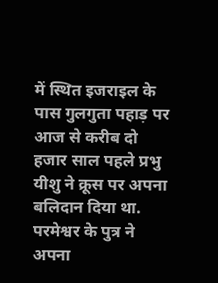में स्थित इजराइल के पास गुलगुता पहाड़ पर आज से करीब दो हजार साल पहले प्रभु यीशु ने क्रूस पर अपना बलिदान दिया था. परमेश्वर के पुत्र ने अपना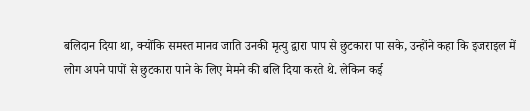बलिदान दिया था, क्योंकि समस्त मानव जाति उनकी मृत्यु द्वारा पाप से छुटकारा पा सके, उन्होंने कहा कि इजराइल में लोग अपने पापों से छुटकारा पाने के लिए मेमने की बलि दिया करते थे. लेकिन कई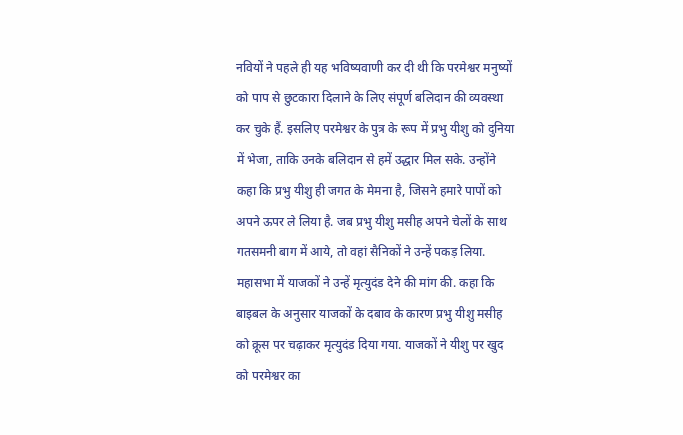नवियों ने पहले ही यह भविष्यवाणी कर दी थी कि परमेश्वर मनुष्यों को पाप से छुटकारा दिलाने के लिए संपूर्ण बलिदान की व्यवस्था कर चुके हैं. इसलिए परमेश्वर के पुत्र के रूप में प्रभु यीशु को दुनिया में भेजा, ताकि उनके बलिदान से हमें उद्धार मिल सके. उन्होंने कहा कि प्रभु यीशु ही जगत के मेमना है, जिसने हमारे पापों को अपने ऊपर ले लिया है. जब प्रभु यीशु मसीह अपने चेलों के साथ गतसमनी बाग में आये, तो वहां सैनिकों ने उन्हें पकड़ लिया. महासभा में याजकों ने उन्हें मृत्युदंड देने की मांग की. कहा कि बाइबल के अनुसार याजकों के दबाव के कारण प्रभु यीशु मसीह को क्रूस पर चढ़ाकर मृत्युदंड दिया गया. याजकों ने यीशु पर खुद को परमेश्वर का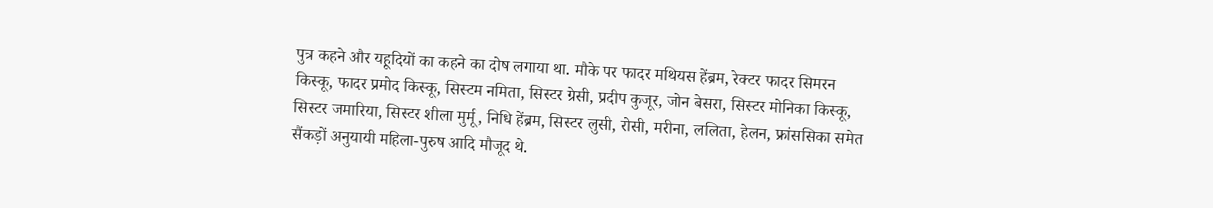पुत्र कहने और यहूदियों का कहने का दोष लगाया था. मौके पर फादर मथियस हेंब्रम, रेक्टर फादर सिमरन किस्कू, फादर प्रमोद किस्कू, सिस्टम नमिता, सिस्टर ग्रेसी, प्रदीप कुजूर, जोन बेसरा, सिस्टर मोनिका किस्कू, सिस्टर जमारिया, सिस्टर शीला मुर्मू, निधि हेंब्रम, सिस्टर लुसी, रोसी, मरीना, ललिता, हेलन, फ्रांससिका समेत सैंकड़ों अनुयायी महिला-पुरुष आदि मौजूद थे.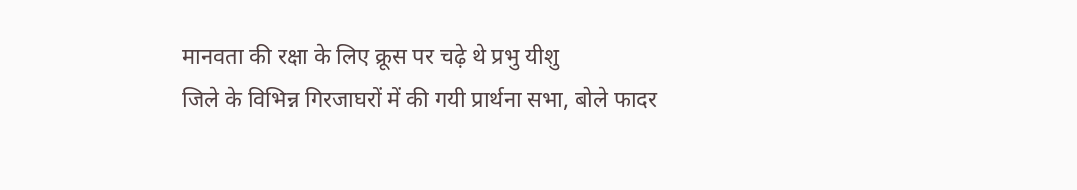मानवता की रक्षा के लिए क्रूस पर चढ़े थे प्रभु यीशु
जिले के विभिन्न गिरजाघरों में की गयी प्रार्थना सभा, बोले फादर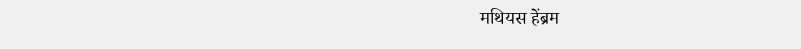मथियस हेंब्रम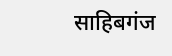साहिबगंज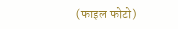(फाइल फोटो)